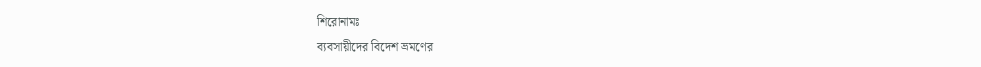শিরোনামঃ
ব্যবসায়ীদের বিদেশ ভ্রমণের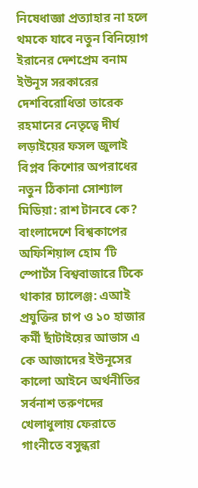নিষেধাজ্ঞা প্রত্যাহার না হলে থমকে যাবে নতুন বিনিয়োগ ইরানের দেশপ্রেম বনাম ইউনূস সরকারের দেশবিরোধিতা তারেক রহমানের নেতৃত্বে দীর্ঘ লড়াইয়ের ফসল জুলাই বিপ্লব কিশোর অপরাধের নতুন ঠিকানা সোশ্যাল মিডিয়া: রাশ টানবে কে? বাংলাদেশে বিশ্বকাপের অফিশিয়াল হোম ‘টি স্পোর্টস বিশ্ববাজারে টিকে থাকার চ্যালেঞ্জ: এআই প্রযুক্তির চাপ ও ১০ হাজার কর্মী ছাঁটাইয়ের আভাস এ কে আজাদের ইউনূসের কালো আইনে অর্থনীতির সর্বনাশ তরুণদের খেলাধুলায় ফেরাতে গাংনীতে বসুন্ধরা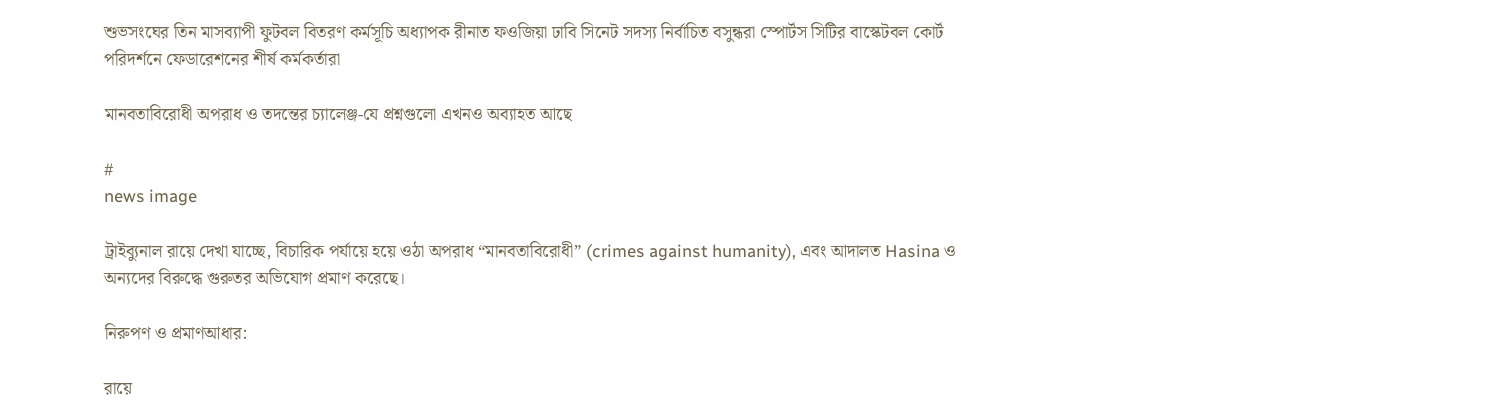শুভসংঘের তিন মাসব্যাপী ফুটবল বিতরণ কর্মসূচি অধ্যাপক রীনাত ফওজিয়া ঢাবি সিনেট সদস্য নির্বাচিত বসুন্ধরা স্পোর্টস সিটির বাস্কেটবল কোর্ট পরিদর্শনে ফেডারেশনের শীর্ষ কর্মকর্তারা

মানবতাবিরোধী অপরাধ ও তদন্তের চ্যালেঞ্জ-যে প্রশ্নগুলো এখনও অব্যাহত আছে

#
news image

ট্রাইব্যুনাল রায়ে দেখা যাচ্ছে, বিচারিক পর্যায়ে হয়ে ওঠা অপরাধ “মানবতাবিরোধী” (crimes against humanity), এবং আদালত Hasina ও অন্যদের বিরুদ্ধে গুরুতর অভিযোগ প্রমাণ করেছে।

নিরুপণ ও প্রমাণআধার:

রায়ে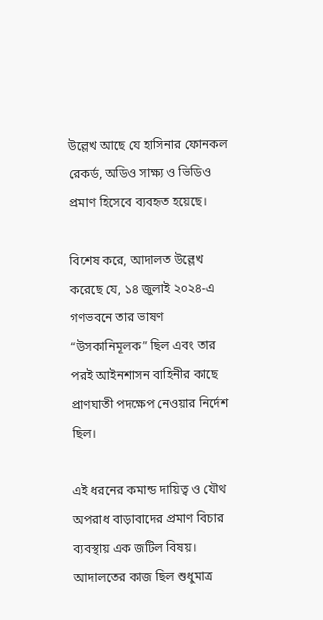উল্লেখ আছে যে হাসিনার ফোনকল রেকর্ড, অডিও সাক্ষ্য ও ভিডিও প্রমাণ হিসেবে ব্যবহৃত হয়েছে।

বিশেষ করে, আদালত উল্লেখ করেছে যে, ১৪ জুলাই ২০২৪-এ গণভবনে তার ভাষণ “উসকানিমূলক” ছিল এবং তার পরই আইনশাসন বাহিনীর কাছে প্রাণঘাতী পদক্ষেপ নেওয়ার নির্দেশ ছিল।

এই ধরনের কমান্ড দায়িত্ব ও যৌথ অপরাধ বাড়াবাদের প্রমাণ বিচার ব্যবস্থায় এক জটিল বিষয়। আদালতের কাজ ছিল শুধুমাত্র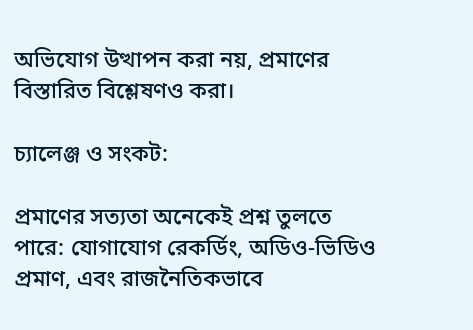অভিযোগ উত্থাপন করা নয়, প্রমাণের বিস্তারিত বিশ্লেষণও করা।

চ্যালেঞ্জ ও সংকট:

প্রমাণের সত্যতা অনেকেই প্রশ্ন তুলতে পারে: যোগাযোগ রেকর্ডিং, অডিও-ভিডিও প্রমাণ, এবং রাজনৈতিকভাবে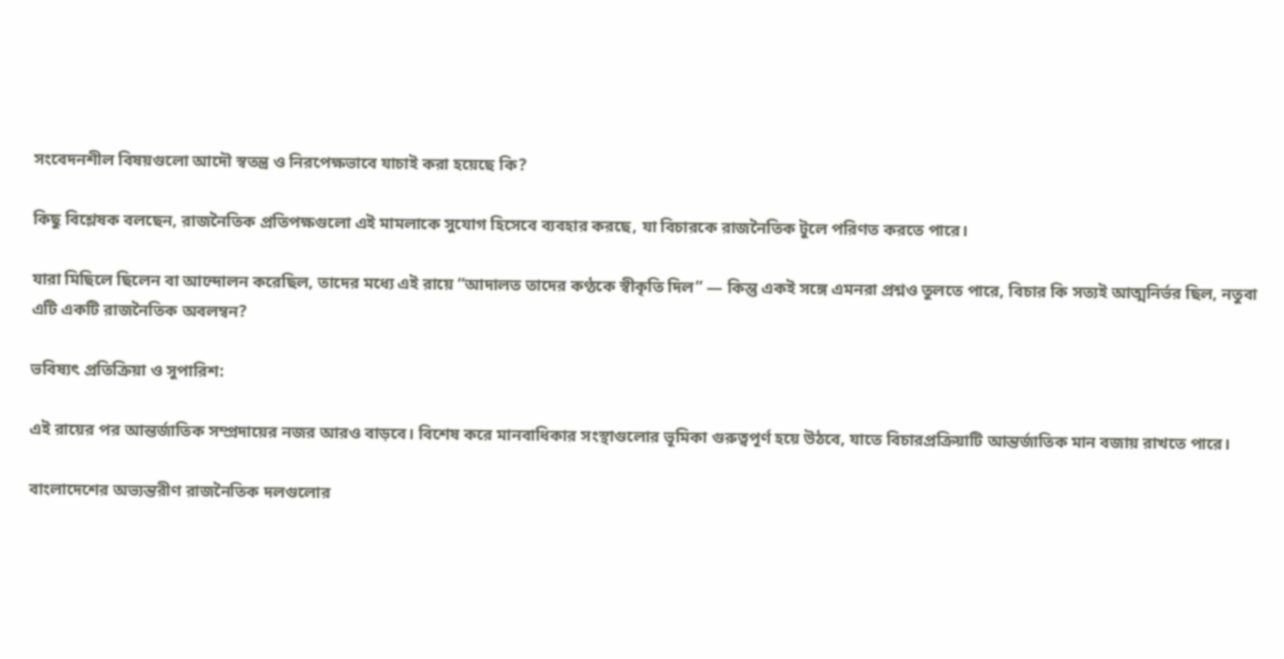সংবেদনশীল বিষয়গুলো আদৌ স্বতন্ত্র ও নিরপেক্ষভাবে যাচাই করা হয়েছে কি?

কিছু বিশ্লেষক বলছেন, রাজনৈতিক প্রতিপক্ষগুলো এই মামলাকে সুযোগ হিসেবে ব্যবহার করছে, যা বিচারকে রাজনৈতিক টুলে পরিণত করতে পারে।

যারা মিছিলে ছিলেন বা আন্দোলন করেছিল, তাদের মধ্যে এই রায়ে “আদালত তাদের কণ্ঠকে স্বীকৃতি দিল” — কিন্তু একই সঙ্গে এমনরা প্রশ্নও তুলতে পারে, বিচার কি সত্যই আত্মনির্ভর ছিল, নতুবা এটি একটি রাজনৈতিক অবলম্বন?

ভবিষ্যৎ প্রতিক্রিয়া ও সুপারিশ:

এই রায়ের পর আন্তর্জাতিক সম্প্রদায়ের নজর আরও বাড়বে। বিশেষ করে মানবাধিকার সংস্থাগুলোর ভূমিকা গুরুত্বপূর্ণ হয়ে উঠবে, যাতে বিচারপ্রক্রিয়াটি আন্তর্জাতিক মান বজায় রাখতে পারে।

বাংলাদেশের অভ্যন্তরীণ রাজনৈতিক দলগুলোর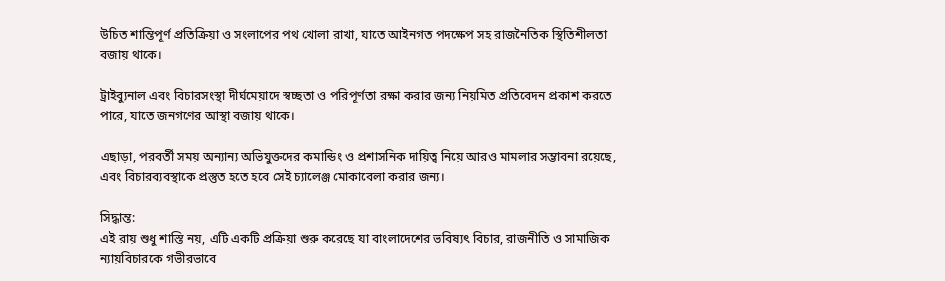উচিত শান্তিপূর্ণ প্রতিক্রিয়া ও সংলাপের পথ খোলা রাখা, যাতে আইনগত পদক্ষেপ সহ রাজনৈতিক স্থিতিশীলতা বজায় থাকে।

ট্রাইব্যুনাল এবং বিচারসংস্থা দীর্ঘমেয়াদে স্বচ্ছতা ও পরিপূর্ণতা রক্ষা করার জন্য নিয়মিত প্রতিবেদন প্রকাশ করতে পারে, যাতে জনগণের আস্থা বজায় থাকে।

এছাড়া, পরবর্তী সময় অন্যান্য অভিযুক্তদের কমান্ডিং ও প্রশাসনিক দায়িত্ব নিয়ে আরও মামলার সম্ভাবনা রয়েছে, এবং বিচারব্যবস্থাকে প্রস্তুত হতে হবে সেই চ্যালেঞ্জ মোকাবেলা করার জন্য।

সিদ্ধান্ত:
এই রায় শুধু শাস্তি নয়, এটি একটি প্রক্রিয়া শুরু করেছে যা বাংলাদেশের ভবিষ্যৎ বিচার, রাজনীতি ও সামাজিক ন্যায়বিচারকে গভীরভাবে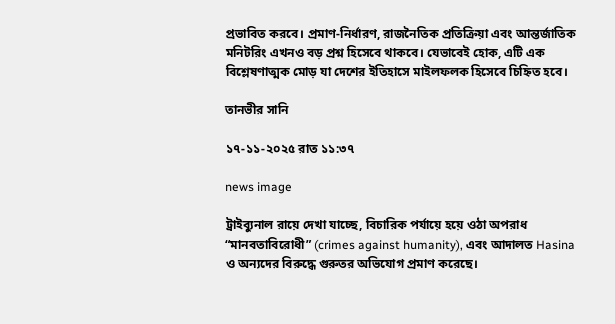প্রভাবিত করবে। প্রমাণ-নির্ধারণ, রাজনৈতিক প্রতিক্রিয়া এবং আন্তর্জাতিক মনিটরিং এখনও বড় প্রশ্ন হিসেবে থাকবে। যেভাবেই হোক, এটি এক বিশ্লেষণাত্মক মোড় যা দেশের ইতিহাসে মাইলফলক হিসেবে চিহ্নিত হবে।

তানভীর সানি

১৭-১১-২০২৫ রাত ১১:৩৭

news image

ট্রাইব্যুনাল রায়ে দেখা যাচ্ছে, বিচারিক পর্যায়ে হয়ে ওঠা অপরাধ “মানবতাবিরোধী” (crimes against humanity), এবং আদালত Hasina ও অন্যদের বিরুদ্ধে গুরুতর অভিযোগ প্রমাণ করেছে।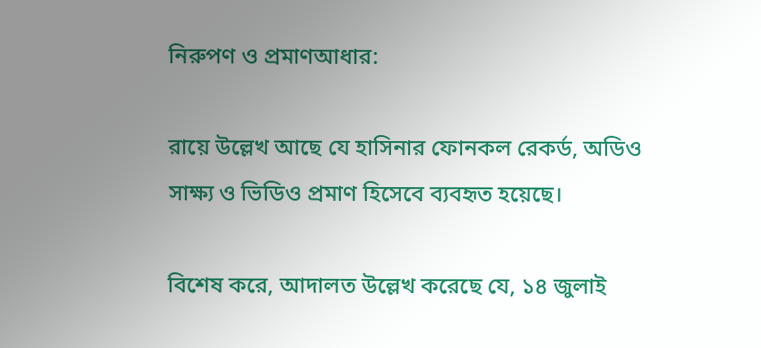নিরুপণ ও প্রমাণআধার:

রায়ে উল্লেখ আছে যে হাসিনার ফোনকল রেকর্ড, অডিও সাক্ষ্য ও ভিডিও প্রমাণ হিসেবে ব্যবহৃত হয়েছে।

বিশেষ করে, আদালত উল্লেখ করেছে যে, ১৪ জুলাই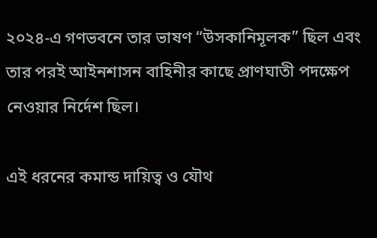২০২৪-এ গণভবনে তার ভাষণ “উসকানিমূলক” ছিল এবং তার পরই আইনশাসন বাহিনীর কাছে প্রাণঘাতী পদক্ষেপ নেওয়ার নির্দেশ ছিল।

এই ধরনের কমান্ড দায়িত্ব ও যৌথ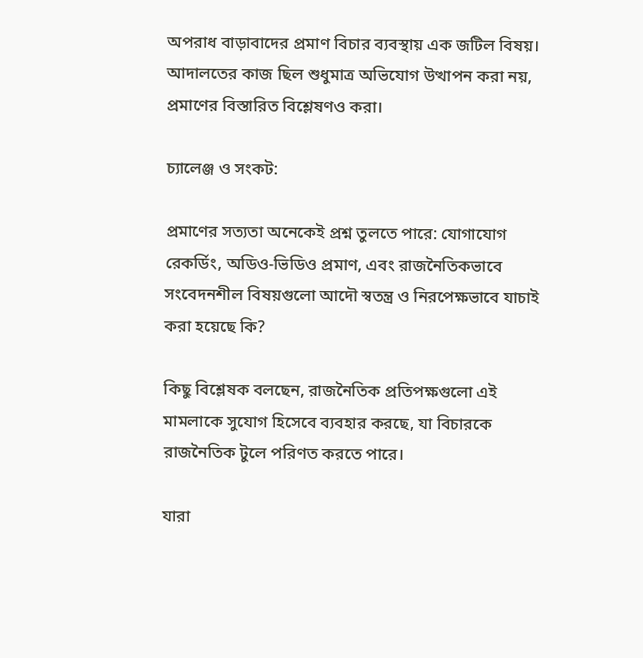অপরাধ বাড়াবাদের প্রমাণ বিচার ব্যবস্থায় এক জটিল বিষয়। আদালতের কাজ ছিল শুধুমাত্র অভিযোগ উত্থাপন করা নয়, প্রমাণের বিস্তারিত বিশ্লেষণও করা।

চ্যালেঞ্জ ও সংকট:

প্রমাণের সত্যতা অনেকেই প্রশ্ন তুলতে পারে: যোগাযোগ রেকর্ডিং, অডিও-ভিডিও প্রমাণ, এবং রাজনৈতিকভাবে সংবেদনশীল বিষয়গুলো আদৌ স্বতন্ত্র ও নিরপেক্ষভাবে যাচাই করা হয়েছে কি?

কিছু বিশ্লেষক বলছেন, রাজনৈতিক প্রতিপক্ষগুলো এই মামলাকে সুযোগ হিসেবে ব্যবহার করছে, যা বিচারকে রাজনৈতিক টুলে পরিণত করতে পারে।

যারা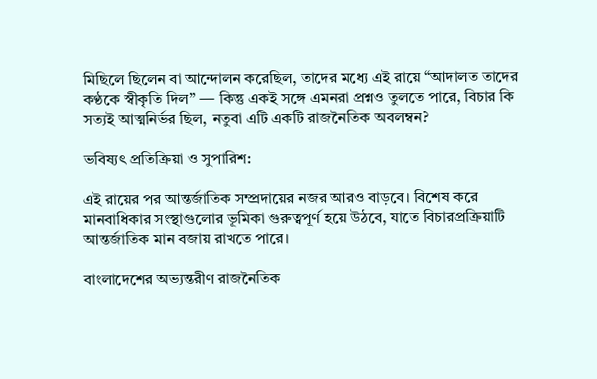মিছিলে ছিলেন বা আন্দোলন করেছিল, তাদের মধ্যে এই রায়ে “আদালত তাদের কণ্ঠকে স্বীকৃতি দিল” — কিন্তু একই সঙ্গে এমনরা প্রশ্নও তুলতে পারে, বিচার কি সত্যই আত্মনির্ভর ছিল, নতুবা এটি একটি রাজনৈতিক অবলম্বন?

ভবিষ্যৎ প্রতিক্রিয়া ও সুপারিশ:

এই রায়ের পর আন্তর্জাতিক সম্প্রদায়ের নজর আরও বাড়বে। বিশেষ করে মানবাধিকার সংস্থাগুলোর ভূমিকা গুরুত্বপূর্ণ হয়ে উঠবে, যাতে বিচারপ্রক্রিয়াটি আন্তর্জাতিক মান বজায় রাখতে পারে।

বাংলাদেশের অভ্যন্তরীণ রাজনৈতিক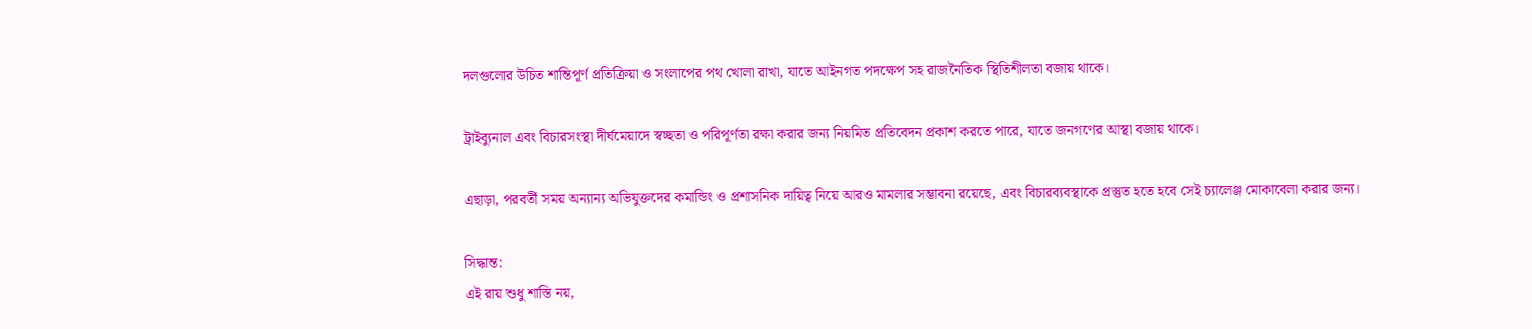দলগুলোর উচিত শান্তিপূর্ণ প্রতিক্রিয়া ও সংলাপের পথ খোলা রাখা, যাতে আইনগত পদক্ষেপ সহ রাজনৈতিক স্থিতিশীলতা বজায় থাকে।

ট্রাইব্যুনাল এবং বিচারসংস্থা দীর্ঘমেয়াদে স্বচ্ছতা ও পরিপূর্ণতা রক্ষা করার জন্য নিয়মিত প্রতিবেদন প্রকাশ করতে পারে, যাতে জনগণের আস্থা বজায় থাকে।

এছাড়া, পরবর্তী সময় অন্যান্য অভিযুক্তদের কমান্ডিং ও প্রশাসনিক দায়িত্ব নিয়ে আরও মামলার সম্ভাবনা রয়েছে, এবং বিচারব্যবস্থাকে প্রস্তুত হতে হবে সেই চ্যালেঞ্জ মোকাবেলা করার জন্য।

সিদ্ধান্ত:
এই রায় শুধু শাস্তি নয়,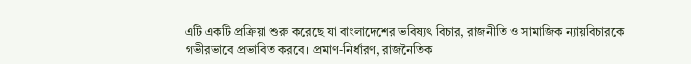এটি একটি প্রক্রিয়া শুরু করেছে যা বাংলাদেশের ভবিষ্যৎ বিচার, রাজনীতি ও সামাজিক ন্যায়বিচারকে গভীরভাবে প্রভাবিত করবে। প্রমাণ-নির্ধারণ, রাজনৈতিক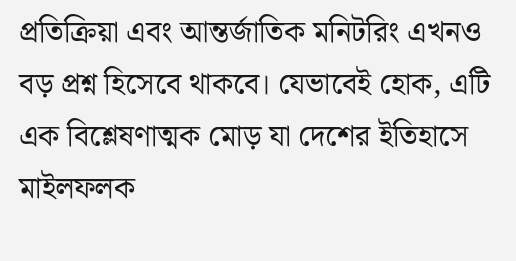প্রতিক্রিয়া এবং আন্তর্জাতিক মনিটরিং এখনও বড় প্রশ্ন হিসেবে থাকবে। যেভাবেই হোক, এটি এক বিশ্লেষণাত্মক মোড় যা দেশের ইতিহাসে মাইলফলক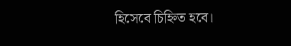হিসেবে চিহ্নিত হবে।